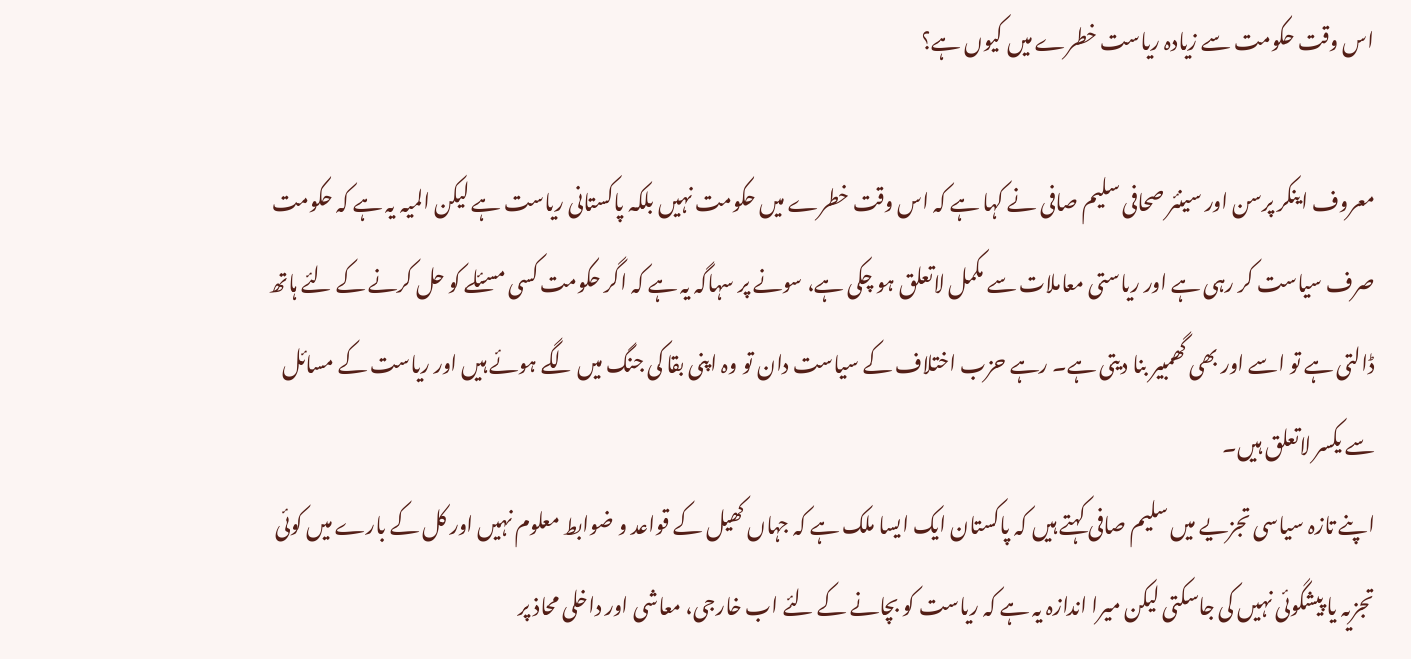اس وقت حکومت سے زیادہ ریاست خطرے میں کیوں ہے؟

معروف اینکر پرسن اور سینئر صحافی سلیم صافی نے کہا ہے کہ اس وقت خطرے میں حکومت نہیں بلکہ پاکستانی ریاست ہے لیکن المیہ یہ ہے کہ حکومت صرف سیاست کر رہی ہے اور ریاستی معاملات سے مکمل لاتعلق ہو چکی ہے، سونے پر سہاگہ یہ ہے کہ اگر حکومت کسی مسئلے کو حل کرنے کے لئے ہاتھ ڈالتی ہے تو اسے اور بھی گھمبیر بنا دیتی ہے۔ رہے حزب اختلاف کے سیاست دان تو وہ اپنی بقا کی جنگ میں لگے ہوئے ہیں اور ریاست کے مسائل سے یکسر لاتعلق ہیں۔
اپنے تازہ سیاسی تجزیے میں سلیم صافی کہتے ہیں کہ پاکستان ایک ایسا ملک ہے کہ جہاں کھیل کے قواعد و ضوابط معلوم نہیں اور کل کے بارے میں کوئی تجزیہ یا پیشگوئی نہیں کی جاسکتی لیکن میرا اندازہ یہ ہے کہ ریاست کو بچانے کے لئے اب خارجی، معاشی اور داخلی محاذ پر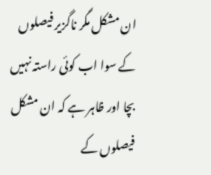ان مشکل مگر ناگزیر فیصلوں کے سوا اب کوئی راستہ نہیں بچا اور ظاہر ہے کہ ان مشکل فیصلوں کے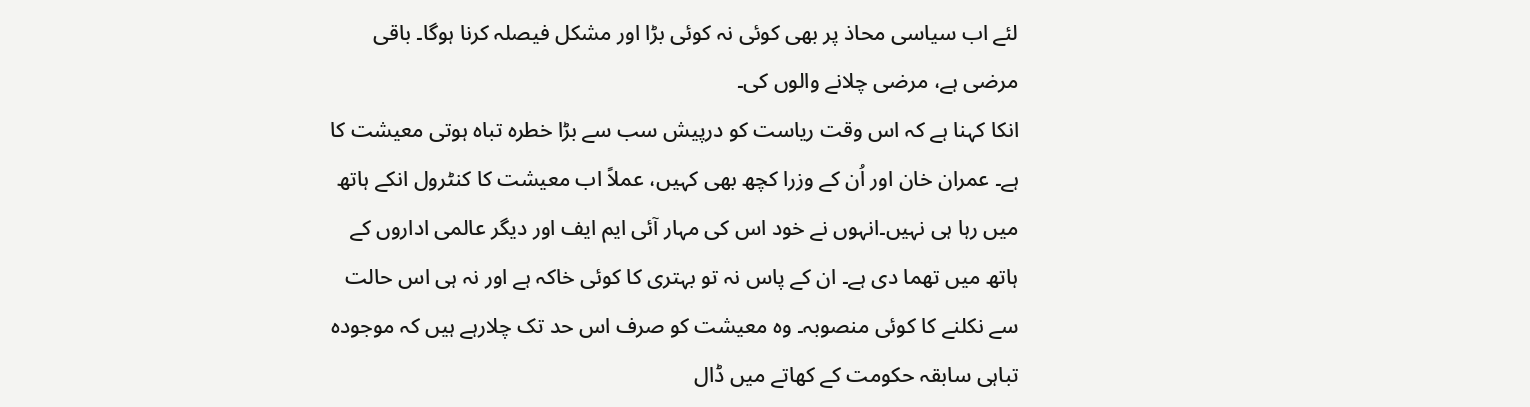لئے اب سیاسی محاذ پر بھی کوئی نہ کوئی بڑا اور مشکل فیصلہ کرنا ہوگا۔ باقی مرضی ہے، مرضی چلانے والوں کی۔
انکا کہنا ہے کہ اس وقت ریاست کو درپیش سب سے بڑا خطرہ تباہ ہوتی معیشت کا ہے۔ عمران خان اور اُن کے وزرا کچھ بھی کہیں، عملاً اب معیشت کا کنٹرول انکے ہاتھ میں رہا ہی نہیں۔انہوں نے خود اس کی مہار آئی ایم ایف اور دیگر عالمی اداروں کے ہاتھ میں تھما دی ہے۔ ان کے پاس نہ تو بہتری کا کوئی خاکہ ہے اور نہ ہی اس حالت سے نکلنے کا کوئی منصوبہ۔ وہ معیشت کو صرف اس حد تک چلارہے ہیں کہ موجودہ تباہی سابقہ حکومت کے کھاتے میں ڈال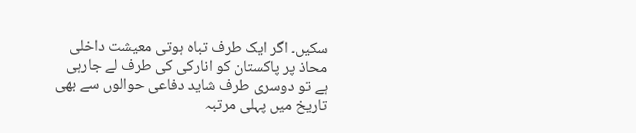سکیں۔ اگر ایک طرف تباہ ہوتی معیشت داخلی محاذ پر پاکستان کو انارکی کی طرف لے جارہی ہے تو دوسری طرف شاید دفاعی حوالوں سے بھی تاریخ میں پہلی مرتبہ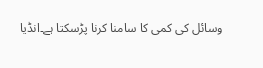وسائل کی کمی کا سامنا کرنا پڑسکتا ہے۔انڈیا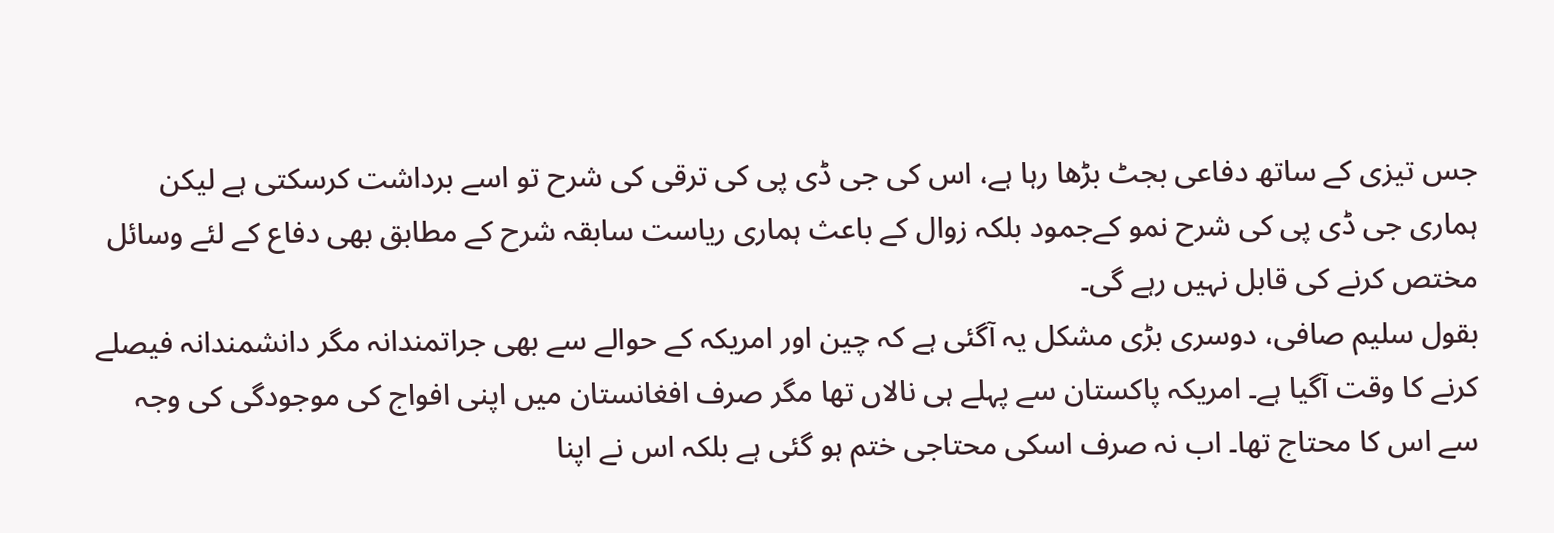جس تیزی کے ساتھ دفاعی بجٹ بڑھا رہا ہے، اس کی جی ڈی پی کی ترقی کی شرح تو اسے برداشت کرسکتی ہے لیکن ہماری جی ڈی پی کی شرح نمو کےجمود بلکہ زوال کے باعث ہماری ریاست سابقہ شرح کے مطابق بھی دفاع کے لئے وسائل مختص کرنے کی قابل نہیں رہے گی۔
بقول سلیم صافی، دوسری بڑی مشکل یہ آگئی ہے کہ چین اور امریکہ کے حوالے سے بھی جراتمندانہ مگر دانشمندانہ فیصلے کرنے کا وقت آگیا ہے۔ امریکہ پاکستان سے پہلے ہی نالاں تھا مگر صرف افغانستان میں اپنی افواج کی موجودگی کی وجہ سے اس کا محتاج تھا۔ اب نہ صرف اسکی محتاجی ختم ہو گئی ہے بلکہ اس نے اپنا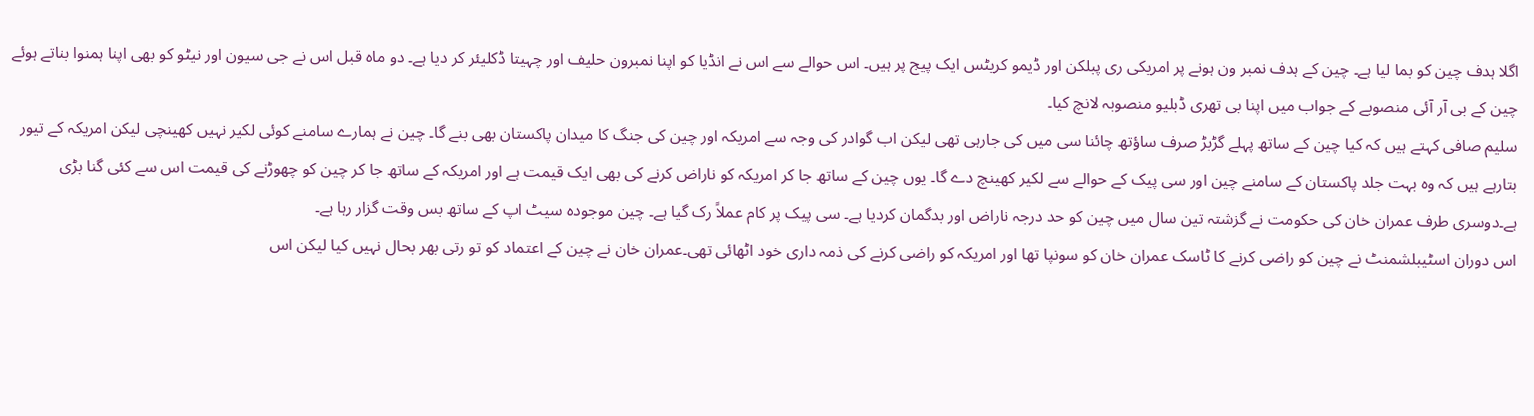اگلا ہدف چین کو بما لیا ہے۔ چین کے ہدف نمبر ون ہونے پر امریکی ری پبلکن اور ڈیمو کریٹس ایک پیج پر ہیں۔ اس حوالے سے اس نے انڈیا کو اپنا نمبرون حلیف اور چہیتا ڈکلیئر کر دیا ہے۔ دو ماہ قبل اس نے جی سیون اور نیٹو کو بھی اپنا ہمنوا بناتے ہوئے چین کے بی آر آئی منصوبے کے جواب میں اپنا بی تھری ڈبلیو منصوبہ لانچ کیا۔
سلیم صافی کہتے ہیں کہ کیا چین کے ساتھ پہلے گڑبڑ صرف ساؤتھ چائنا سی میں کی جارہی تھی لیکن اب گوادر کی وجہ سے امریکہ اور چین کی جنگ کا میدان پاکستان بھی بنے گا۔ چین نے ہمارے سامنے کوئی لکیر نہیں کھینچی لیکن امریکہ کے تیور بتارہے ہیں کہ وہ بہت جلد پاکستان کے سامنے چین اور سی پیک کے حوالے سے لکیر کھینچ دے گا۔ یوں چین کے ساتھ جا کر امریکہ کو ناراض کرنے کی بھی ایک قیمت ہے اور امریکہ کے ساتھ جا کر چین کو چھوڑنے کی قیمت اس سے کئی گنا بڑی ہے۔دوسری طرف عمران خان کی حکومت نے گزشتہ تین سال میں چین کو حد درجہ ناراض اور بدگمان کردیا ہے۔ سی پیک پر کام عملاً رک گیا ہے۔ چین موجودہ سیٹ اپ کے ساتھ بس وقت گزار رہا ہے۔
اس دوران اسٹیبلشمنٹ نے چین کو راضی کرنے کا ٹاسک عمران خان کو سونپا تھا اور امریکہ کو راضی کرنے کی ذمہ داری خود اٹھائی تھی۔عمران خان نے چین کے اعتماد کو تو رتی بھر بحال نہیں کیا لیکن اس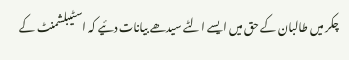چکر میں طالبان کے حق میں ایسے الٹے سیدھے بیانات دئیے کہ اسٹیبلشمنٹ کے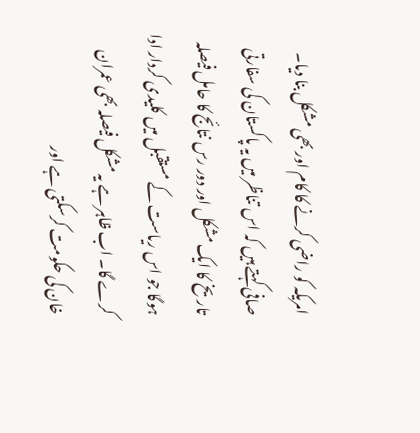امریکہ کو راضی کرنے کا کام اور بھی مشکل بنا دیا۔
صافی کہتے ہیں کہ اس تناظر میں یہ پاکستان کی سفارتی تاریخ کا ایک مشکل اور دور رس نتائج کا حامل فیصلہ ہوگا جو اس ریاست کے مستقبل میں کلیدی کردار ادا کرے گا۔ اب ظاہر ہے یہ مشکل فیصلہ بھی عمران خان کی حکومت کرسکتی ہے اور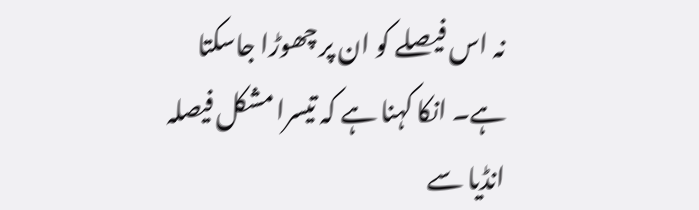نہ اس فیصلے کو ان پر چھوڑا جاسکتا ہے۔ انکا کہنا ہے کہ تیسرا مشکل فیصلہ انڈیا سے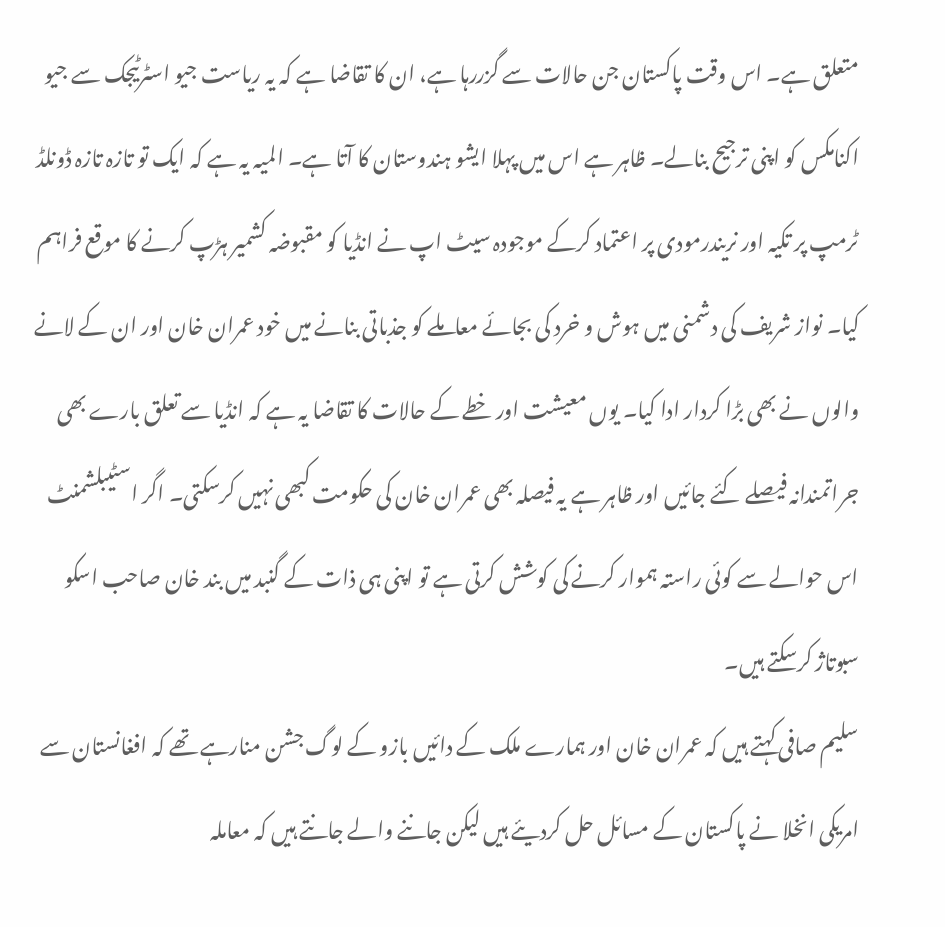متعلق ہے۔ اس وقت پاکستان جن حالات سے گزررہا ہے، ان کا تقاضا ہے کہ یہ ریاست جیو اسٹرٹیجک سے جیو اکنامکس کو اپنی ترجیح بنالے۔ ظاہر ہے اس میں پہلا ایشو ہندوستان کا آتا ہے۔ المیہ یہ ہے کہ ایک تو تازہ تازہ ڈونلڈ ٹرمپ پر تکیہ اور نریندرمودی پر اعتماد کرکے موجودہ سیٹ اپ نے انڈیا کو مقبوضہ کشمیر ہڑپ کرنے کا موقع فراہم کیا۔ نواز شریف کی دشمنی میں ہوش و خرد کی بجائے معاملے کو جذباتی بنانے میں خود عمران خان اور ان کے لانے والوں نے بھی بڑا کردار ادا کیا۔ یوں معیشت اور خطے کے حالات کا تقاضا یہ ہے کہ انڈیا سے تعلق بارے بھی جراتمندانہ فیصلے کئے جائیں اور ظاہر ہے یہ فیصلہ بھی عمران خان کی حکومت کبھی نہیں کرسکتی۔ اگر اسٹیبلشمنٹ اس حوالے سے کوئی راستہ ہموار کرنے کی کوشش کرتی ہے تو اپنی ہی ذات کے گنبد میں بند خان صاحب اسکو سبوتاژ کرسکتے ہیں۔
سلیم صافی کہتے ہیں کہ عمران خان اور ہمارے ملک کے دائیں بازو کے لوگ جشن منارہے تھے کہ افغانستان سے امریکی انخلا نے پاکستان کے مسائل حل کردیئے ہیں لیکن جاننے والے جانتے ہیں کہ معاملہ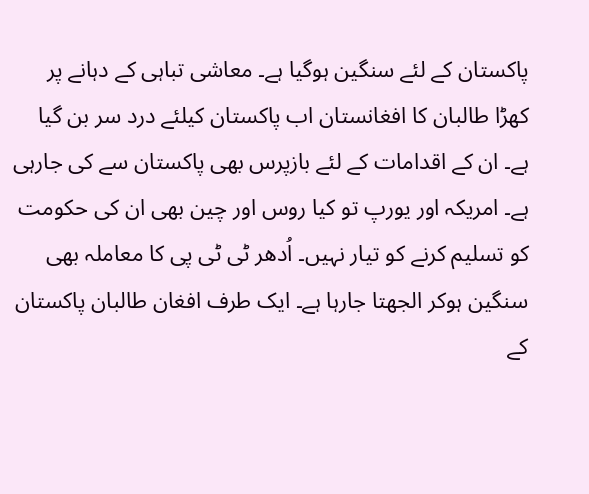پاکستان کے لئے سنگین ہوگیا ہے۔ معاشی تباہی کے دہانے پر کھڑا طالبان کا افغانستان اب پاکستان کیلئے درد سر بن گیا ہے۔ ان کے اقدامات کے لئے بازپرس بھی پاکستان سے کی جارہی ہے۔ امریکہ اور یورپ تو کیا روس اور چین بھی ان کی حکومت کو تسلیم کرنے کو تیار نہیں۔ اُدھر ٹی ٹی پی کا معاملہ بھی سنگین ہوکر الجھتا جارہا ہے۔ ایک طرف افغان طالبان پاکستان کے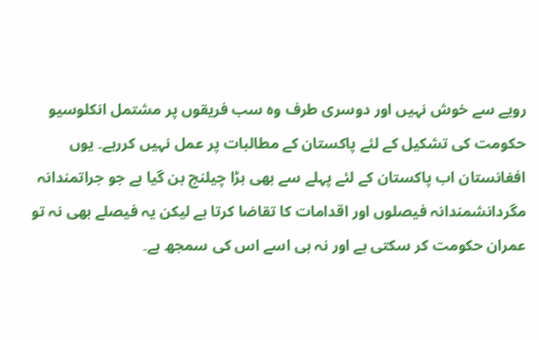رویے سے خوش نہیں اور دوسری طرف وہ سب فریقوں پر مشتمل انکلوسیو حکومت کی تشکیل کے لئے پاکستان کے مطالبات پر عمل نہیں کررہے۔ یوں افغانستان اب پاکستان کے لئے پہلے سے بھی بڑا چیلنج بن گیا ہے جو جراتمندانہ مگردانشمندانہ فیصلوں اور اقدامات کا تقاضا کرتا ہے لیکن یہ فیصلے بھی نہ تو عمران حکومت کر سکتی ہے اور نہ ہی اسے اس کی سمجھ ہے۔